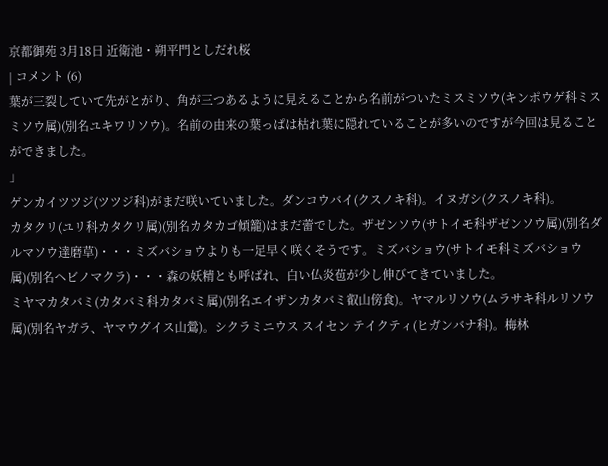京都御苑 3月18日 近衛池・朔平門としだれ桜
| コメント (6)
葉が三裂していて先がとがり、角が三つあるように見えることから名前がついたミスミソウ(キンポウゲ科ミスミソウ属)(別名ユキワリソウ)。名前の由来の葉っぱは枯れ葉に隠れていることが多いのですが今回は見ることができました。
」
ゲンカイツツジ(ツツジ科)がまだ咲いていました。ダンコウバイ(クスノキ科)。イヌガシ(クスノキ科)。
カタクリ(ユリ科カタクリ属)(別名カタカゴ傾籠)はまだ蕾でした。ザゼンソウ(サトイモ科ザゼンソウ属)(別名ダルマソウ達磨草)・・・ミズバショウよりも一足早く咲くそうです。ミズバショウ(サトイモ科ミズバショウ属)(別名ヘビノマクラ)・・・森の妖精とも呼ばれ、白い仏炎苞が少し伸びてきていました。
ミヤマカタバミ(カタバミ科カタバミ属)(別名エイザンカタバミ叡山傍食)。ヤマルリソウ(ムラサキ科ルリソウ属)(別名ヤガラ、ヤマウグイス山鶯)。シクラミニウス スイセン テイクティ(ヒガンバナ科)。梅林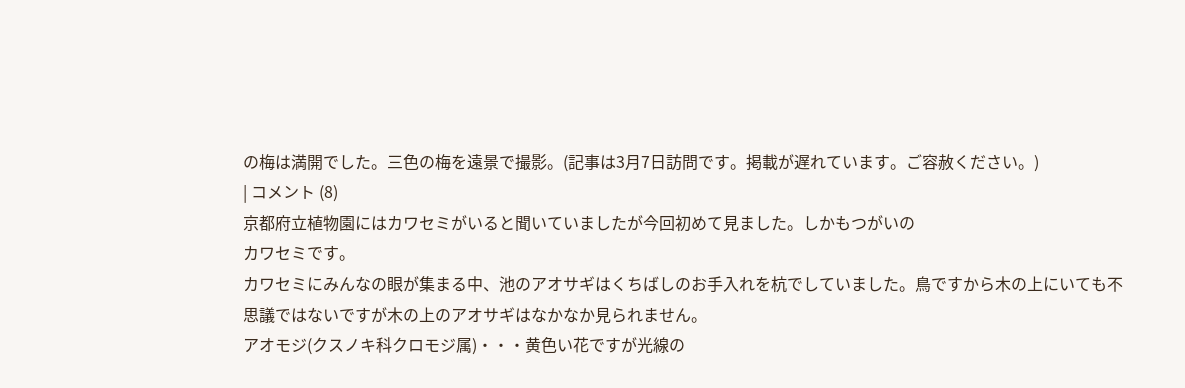の梅は満開でした。三色の梅を遠景で撮影。(記事は3月7日訪問です。掲載が遅れています。ご容赦ください。)
| コメント (8)
京都府立植物園にはカワセミがいると聞いていましたが今回初めて見ました。しかもつがいの
カワセミです。
カワセミにみんなの眼が集まる中、池のアオサギはくちばしのお手入れを杭でしていました。鳥ですから木の上にいても不思議ではないですが木の上のアオサギはなかなか見られません。
アオモジ(クスノキ科クロモジ属)・・・黄色い花ですが光線の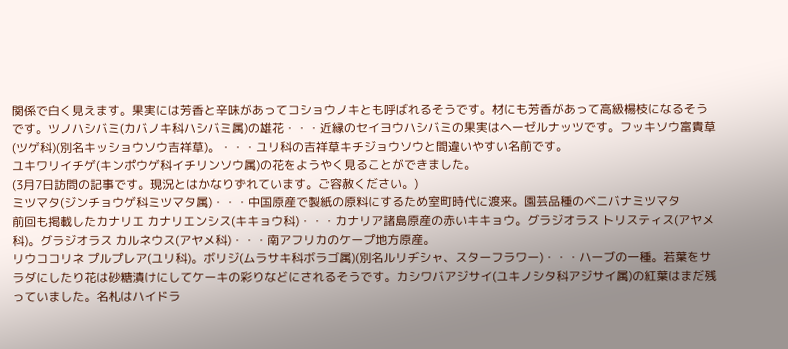関係で白く見えます。果実には芳香と辛味があってコショウノキとも呼ばれるそうです。材にも芳香があって高級楊枝になるそうです。ツノハシバミ(カバノキ科ハシバミ属)の雄花・・・近縁のセイヨウハシバミの果実はヘーゼルナッツです。フッキソウ富貴草(ツゲ科)(別名キッショウソウ吉祥草)。・・・ユリ科の吉祥草キチジョウソウと間違いやすい名前です。
ユキワリイチゲ(キンポウゲ科イチリンソウ属)の花をようやく見ることができました。
(3月7日訪問の記事です。現況とはかなりずれています。ご容赦ください。)
ミツマタ(ジンチョウゲ科ミツマタ属)・・・中国原産で製紙の原料にするため室町時代に渡来。園芸品種のベニバナミツマタ
前回も掲載したカナリエ カナリエンシス(キキョウ科)・・・カナリア諸島原産の赤いキキョウ。グラジオラス トリスティス(アヤメ科)。グラジオラス カルネウス(アヤメ科)・・・南アフリカのケープ地方原産。
リウココリネ プルプレア(ユリ科)。ボリジ(ムラサキ科ボラゴ属)(別名ルリヂシャ、スターフラワー)・・・ハーブの一種。若葉をサラダにしたり花は砂糖漬けにしてケーキの彩りなどにされるそうです。カシワバアジサイ(ユキノシタ科アジサイ属)の紅葉はまだ残っていました。名札はハイドラ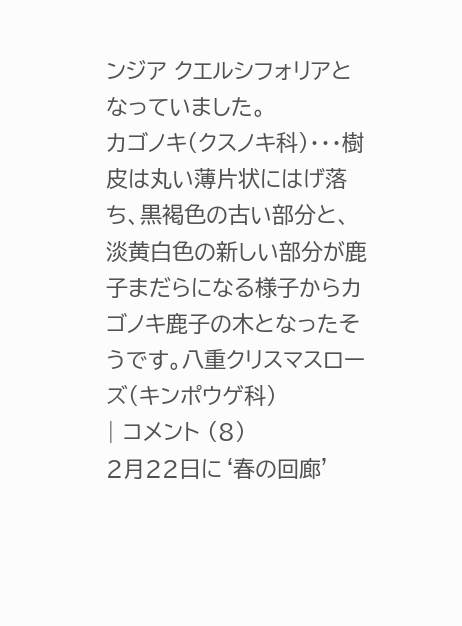ンジア クエルシフォリアとなっていました。
カゴノキ(クスノキ科)・・・樹皮は丸い薄片状にはげ落ち、黒褐色の古い部分と、淡黄白色の新しい部分が鹿子まだらになる様子からカゴノキ鹿子の木となったそうです。八重クリスマスローズ(キンポウゲ科)
| コメント (8)
2月22日に‘春の回廊’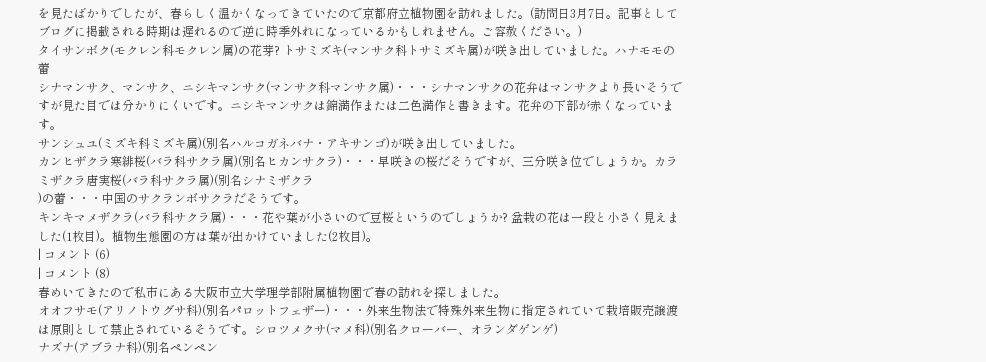を見たばかりでしたが、春らしく温かくなってきていたので京都府立植物園を訪れました。(訪問日3月7日。記事としてブログに掲載される時期は遅れるので逆に時季外れになっているかもしれません。ご容赦ください。)
タイサンボク(モクレン科モクレン属)の花芽? トサミズキ(マンサク科トサミズキ属)が咲き出していました。ハナモモの蕾
シナマンサク、マンサク、ニシキマンサク(マンサク科マンサク属)・・・シナマンサクの花弁はマンサクより長いそうですが見た目では分かりにくいです。ニシキマンサクは錦満作または二色満作と書きます。花弁の下部が赤くなっています。
サンシュユ(ミズキ科ミズキ属)(別名ハルコガネバナ・アキサンゴ)が咲き出していました。
カンヒザクラ寒緋桜(バラ科サクラ属)(別名ヒカンサクラ)・・・早咲きの桜だそうですが、三分咲き位でしょうか。カラミザクラ唐実桜(バラ科サクラ属)(別名シナミザクラ
)の蕾・・・中国のサクランボサクラだそうです。
キンキマメザクラ(バラ科サクラ属)・・・花や葉が小さいので豆桜というのでしょうか? 盆栽の花は一段と小さく見えました(1枚目)。植物生態園の方は葉が出かけていました(2枚目)。
| コメント (6)
| コメント (8)
春めいてきたので私市にある大阪市立大学理学部附属植物園で春の訪れを探しました。
オオフサモ(アリノトウグサ科)(別名パロットフェザー)・・・外来生物法で特殊外来生物に指定されていて栽培販売譲渡は原則として禁止されているそうです。シロツメクサ(マメ科)(別名クローバー、オランダゲンゲ)
ナズナ(アブラナ科)(別名ペンペン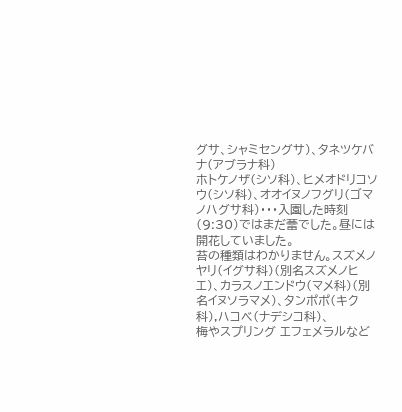グサ、シャミセングサ)、タネツケバナ(アブラナ科)
ホトケノザ(シソ科)、ヒメオドリコソウ(シソ科)、オオイヌノフグリ(ゴマノハグサ科)・・・入園した時刻(9:30)ではまだ蕾でした。昼には開花していました。
苔の種類はわかりません。スズメノヤリ(イグサ科)(別名スズメノヒエ)、カラスノエンドウ(マメ科)(別名イヌソラマメ)、タンポポ(キク科),ハコベ(ナデシコ科)、
梅やスプリング エフェメラルなど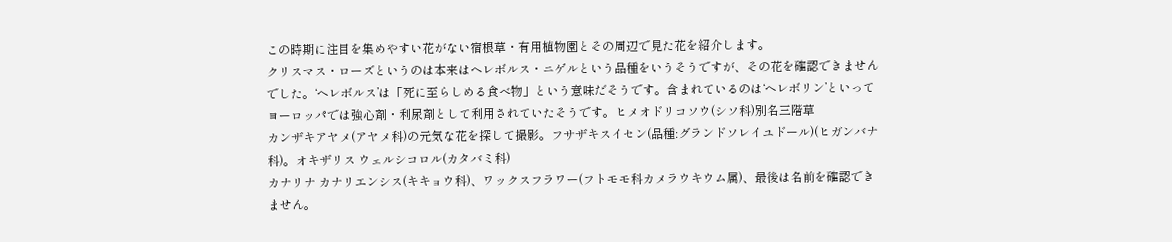この時期に注目を集めやすい花がない宿根草・有用植物園とその周辺で見た花を紹介します。
クリスマス・ローズというのは本来はヘレボルス・ニゲルという品種をいうそうですが、その花を確認できませんでした。‘ヘレボルス’は「死に至らしめる食べ物」という意味だそうです。含まれているのは‘ヘレボリン’といってヨーロッパでは強心剤・利尿剤として利用されていたそうです。ヒメオドリコソウ(シソ科)別名三階草
カンザキアヤメ(アヤメ科)の元気な花を探して撮影。フサザキスイセン(品種:グランドソレイユドール)(ヒガンバナ科)。オキザリス ウェルシコロル(カタバミ科)
カナリナ カナリエンシス(キキョウ科)、ワックスフラワー(フトモモ科カメラウキウム属)、最後は名前を確認できません。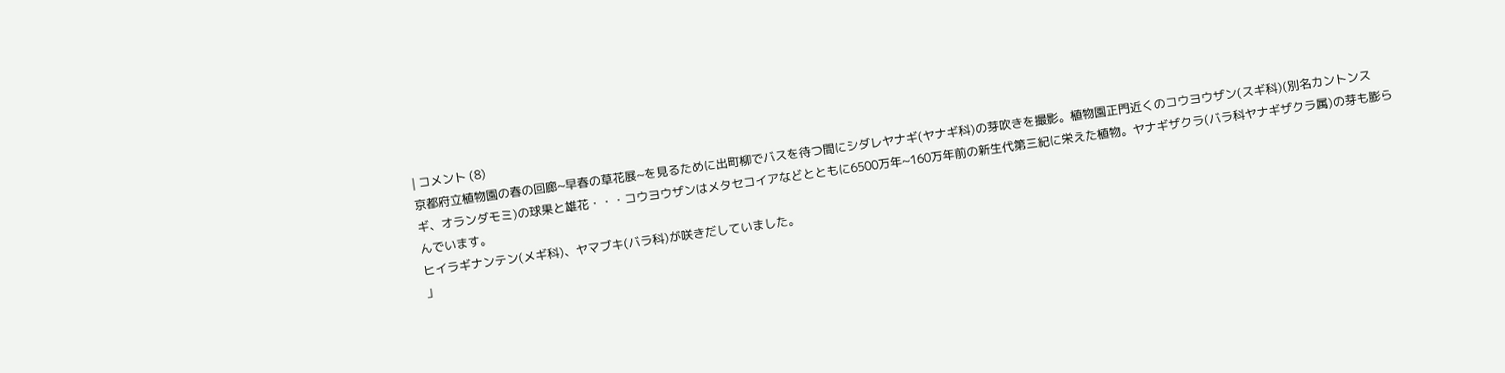| コメント (8)
京都府立植物園の春の回廊~早春の草花展~を見るために出町柳でバスを待つ間にシダレヤナギ(ヤナギ科)の芽吹きを撮影。植物園正門近くのコウヨウザン(スギ科)(別名カントンスギ、オランダモミ)の球果と雄花・・・コウヨウザンはメタセコイアなどとともに6500万年~160万年前の新生代第三紀に栄えた植物。ヤナギザクラ(バラ科ヤナギザクラ属)の芽も膨らんでいます。
ヒイラギナンテン(メギ科)、ヤマブキ(バラ科)が咲きだしていました。
」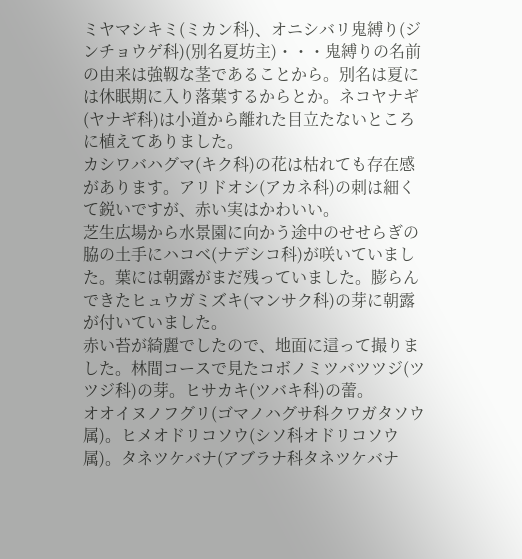ミヤマシキミ(ミカン科)、オニシバリ鬼縛り(ジンチョウゲ科)(別名夏坊主)・・・鬼縛りの名前の由来は強靱な茎であることから。別名は夏には休眠期に入り落葉するからとか。ネコヤナギ(ヤナギ科)は小道から離れた目立たないところに植えてありました。
カシワバハグマ(キク科)の花は枯れても存在感があります。アリドオシ(アカネ科)の刺は細くて鋭いですが、赤い実はかわいい。
芝生広場から水景園に向かう途中のせせらぎの脇の土手にハコベ(ナデシコ科)が咲いていました。葉には朝露がまだ残っていました。膨らんできたヒュウガミズキ(マンサク科)の芽に朝露が付いていました。
赤い苔が綺麗でしたので、地面に這って撮りました。林間コースで見たコボノミツバツツジ(ツツジ科)の芽。ヒサカキ(ツバキ科)の蕾。
オオイヌノフグリ(ゴマノハグサ科クワガタソウ属)。ヒメオドリコソウ(シソ科オドリコソウ属)。タネツケバナ(アブラナ科タネツケバナ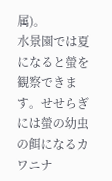属)。
水景園では夏になると螢を観察できます。せせらぎには螢の幼虫の餌になるカワニナ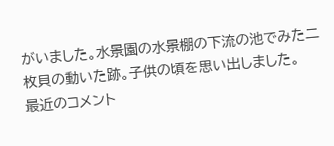がいました。水景園の水景棚の下流の池でみた二枚貝の動いた跡。子供の頃を思い出しました。
最近のコメント